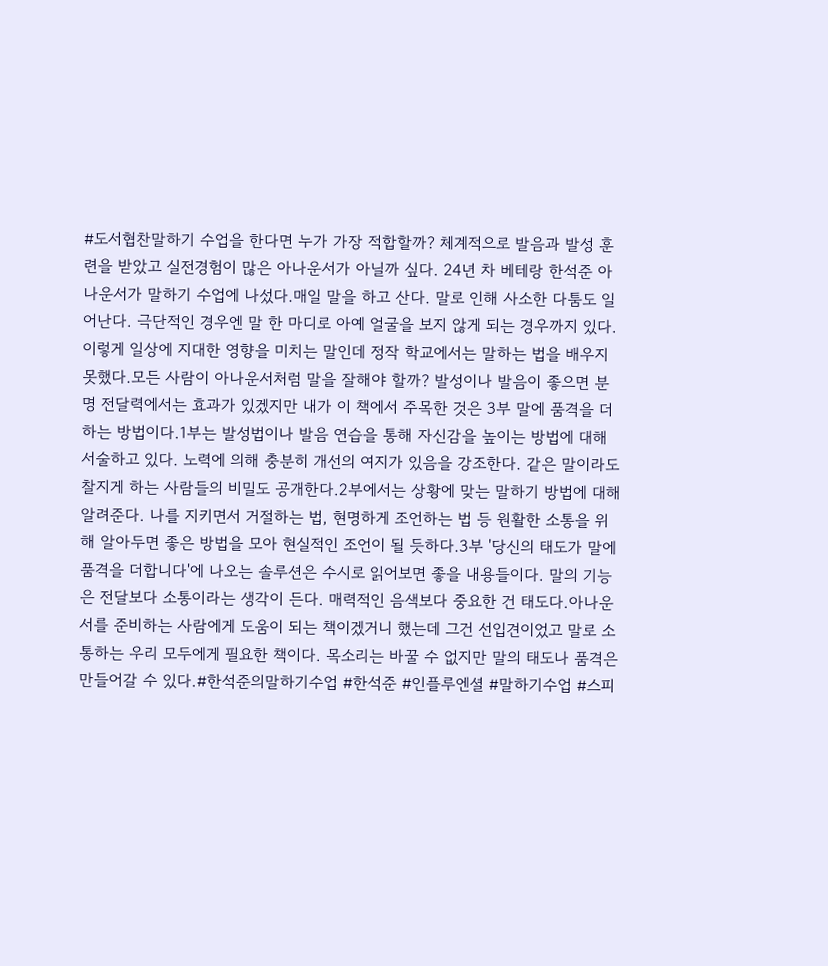#도서협찬말하기 수업을 한다면 누가 가장 적합할까? 체계적으로 발음과 발성 훈련을 받았고 실전경험이 많은 아나운서가 아닐까 싶다. 24년 차 베테랑 한석준 아나운서가 말하기 수업에 나섰다.매일 말을 하고 산다. 말로 인해 사소한 다툼도 일어난다. 극단적인 경우엔 말 한 마디로 아예 얼굴을 보지 않게 되는 경우까지 있다. 이렇게 일상에 지대한 영향을 미치는 말인데 정작 학교에서는 말하는 법을 배우지 못했다.모든 사람이 아나운서처럼 말을 잘해야 할까? 발성이나 발음이 좋으면 분명 전달력에서는 효과가 있겠지만 내가 이 책에서 주목한 것은 3부 말에 품격을 더하는 방법이다.1부는 발성법이나 발음 연습을 통해 자신감을 높이는 방법에 대해 서술하고 있다. 노력에 의해 충분히 개선의 여지가 있음을 강조한다. 같은 말이라도 찰지게 하는 사람들의 비밀도 공개한다.2부에서는 상황에 맞는 말하기 방법에 대해 알려준다. 나를 지키면서 거절하는 법, 현명하게 조언하는 법 등 원활한 소통을 위해 알아두면 좋은 방법을 모아 현실적인 조언이 될 듯하다.3부 '당신의 태도가 말에 품격을 더합니다'에 나오는 솔루션은 수시로 읽어보면 좋을 내용들이다. 말의 기능은 전달보다 소통이라는 생각이 든다. 매력적인 음색보다 중요한 건 태도다.아나운서를 준비하는 사람에게 도움이 되는 책이겠거니 했는데 그건 선입견이었고 말로 소통하는 우리 모두에게 필요한 책이다. 목소리는 바꿀 수 없지만 말의 태도나 품격은 만들어갈 수 있다.#한석준의말하기수업 #한석준 #인플루엔셜 #말하기수업 #스피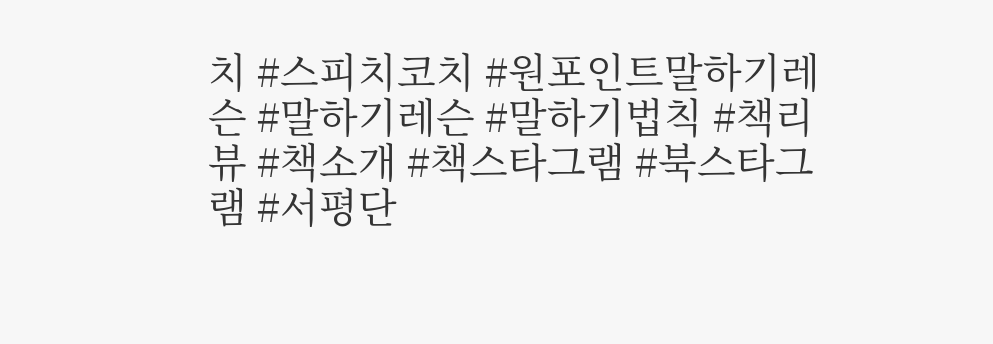치 #스피치코치 #원포인트말하기레슨 #말하기레슨 #말하기법칙 #책리뷰 #책소개 #책스타그램 #북스타그램 #서평단